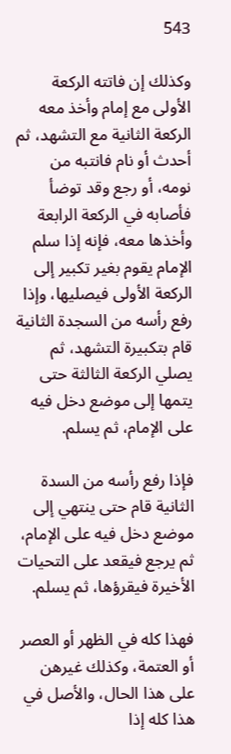543

وكذلك إن فاتته الركعة الأولى مع إمام وأخذ معه الركعة الثانية مع التشهد، ثم أحدث أو نام فانتبه من نومه، أو رجع وقد توضأ فأصابه في الركعة الرابعة وأخذها معه، فإنه إذا سلم الإمام يقوم بغير تكبير إلى الركعة الأولى فيصليها، وإذا رفع رأسه من السجدة الثانية قام بتكبيرة التشهد، ثم يصلي الركعة الثالثة حتى يتمها إلى موضع دخل فيه على الإمام، ثم يسلم.

فإذا رفع رأسه من السدة الثانية قام حتى ينتهي إلى موضع دخل فيه على الإمام، ثم يرجع فيقعد على التحيات الأخيرة فيقرؤها، ثم يسلم.

فهذا كله في الظهر أو العصر أو العتمة، وكذلك غيرهن على هذا الحال، والأصل في هذا كله إذا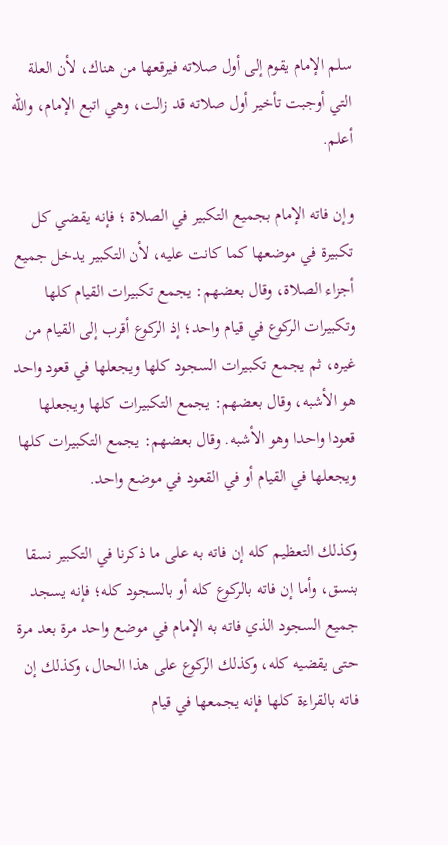سلم الإمام يقوم إلى أول صلاته فيرقعها من هناك، لأن العلة التي أوجبت تأخير أول صلاته قد زالت، وهي اتبع الإمام، والله أعلم.

وإن فاته الإمام بجميع التكبير في الصلاة ؛ فإنه يقضي كل تكبيرة في موضعها كما كانت عليه، لأن التكبير يدخل جميع أجزاء الصلاة، وقال بعضهم: يجمع تكبيرات القيام كلها وتكبيرات الركوع في قيام واحد؛ إذ الركوع أقرب إلى القيام من غيره، ثم يجمع تكبيرات السجود كلها ويجعلها في قعود واحد هو الأشبه، وقال بعضهم: يجمع التكبيرات كلها ويجعلها قعودا واحدا وهو الأشبه. وقال بعضهم: يجمع التكبيرات كلها ويجعلها في القيام أو في القعود في موضع واحد.

وكذلك التعظيم كله إن فاته به على ما ذكرنا في التكبير نسقا بنسق، وأما إن فاته بالركوع كله أو بالسجود كله؛ فإنه يسجد جميع السجود الذي فاته به الإمام في موضع واحد مرة بعد مرة حتى يقضيه كله، وكذلك الركوع على هذا الحال، وكذلك إن فاته بالقراءة كلها فإنه يجمعها في قيام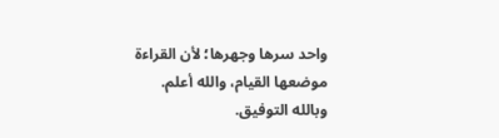واحد سرها وجهرها؛ لأن القراءة موضعها القيام، والله أعلم. وبالله التوفيق.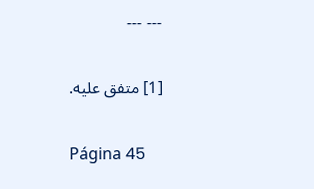--- ---

[1] متفق عليه.

Página 45